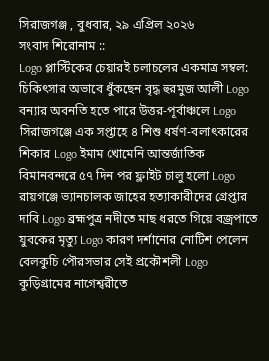সিরাজগঞ্জ , বুধবার, ২৯ এপ্রিল ২০২৬
সংবাদ শিরোনাম ::
Logo প্লাস্টিকের চেয়ারই চলাচলের একমাত্র সম্বল: চিকিৎসার অভাবে ধুঁকছেন বৃদ্ধ হুরমুজ আলী Logo বন্যার অবনতি হতে পারে উত্তর-পূর্বাঞ্চলে Logo সিরাজগঞ্জে এক সপ্তাহে ৪ শিশু ধর্ষণ-বলাৎকারের শিকার Logo ইমাম খোমেনি আন্তর্জাতিক বিমানবন্দরে ৫৭ দিন পর ফ্লাইট চালু হলো Logo রায়গঞ্জে ভ্যানচালক জাহের হত্যাকারীদের গ্রেপ্তার দাবি Logo ব্রহ্মপুত্র নদীতে মাছ ধরতে গিয়ে বজ্রপাতে যুবকের মৃত্যু Logo কারণ দর্শানোর নোটিশ পেলেন বেলকুচি পৌরসভার সেই প্রকৌশলী Logo কুড়িগ্রামের নাগেশ্বরীতে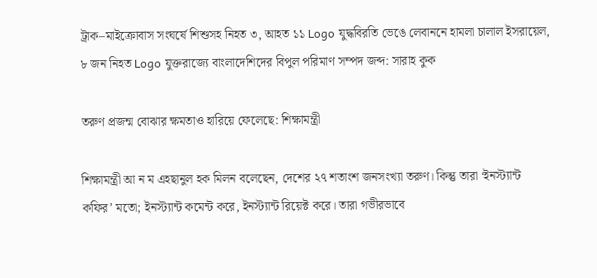ট্রাক–মাইক্রোবাস সংঘর্ষে শিশুসহ নিহত ৩, আহত ১১ Logo যুদ্ধবিরতি ভেঙে লেবাননে হামলা চালাল ইসরায়েল, ৮ জন নিহত Logo যুক্তরাজ্যে বাংলাদেশিদের বিপুল পরিমাণ সম্পদ জব্দ: সারাহ কুক

তরুণ প্রজন্ম বোঝার ক্ষমতাও হারিয়ে ফেলেছে: শিক্ষামন্ত্রী

শিক্ষামন্ত্রী আ ন ম এহছানুল হক মিলন বলেছেন, দেশের ২৭ শতাংশ জনসংখ্যা তরুণ। কিন্তু তারা ‘ইনস্ট্যান্ট কফির’ মতো; ইনস্ট্যান্ট কমেন্ট করে, ইনস্ট্যান্ট রিয়েক্ট করে। তারা গভীরভাবে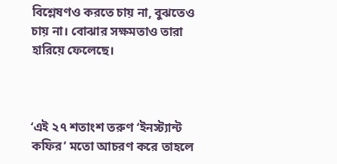বিশ্লেষণও করতে চায় না, বুঝতেও চায় না। বোঝার সক্ষমতাও তারা হারিয়ে ফেলেছে।



‘এই ২৭ শতাংশ তরুণ ‘ইনস্ট্যান্ট কফির’ মতো আচরণ করে তাহলে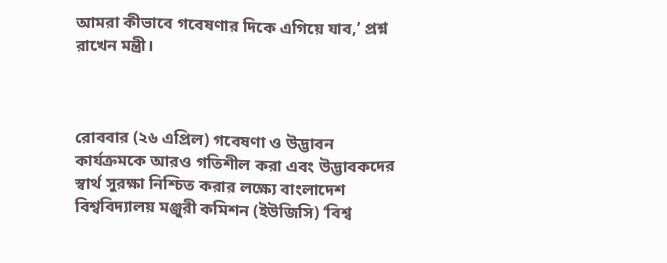আমরা কীভাবে গবেষণার দিকে এগিয়ে যাব,’ প্রশ্ন রাখেন মন্ত্রী।



রোববার (২৬ এপ্রিল) গবেষণা ও উদ্ভাবন কার্যক্রমকে আরও গতিশীল করা এবং উদ্ভাবকদের স্বার্থ সুরক্ষা নিশ্চিত করার লক্ষ্যে বাংলাদেশ বিশ্ববিদ্যালয় মঞ্জুরী কমিশন (ইউজিসি) ‘বিশ্ব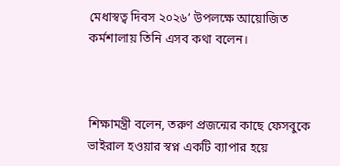মেধাস্বত্ব দিবস ২০২৬’ উপলক্ষে আয়োজিত কর্মশালায় তিনি এসব কথা বলেন।



শিক্ষামন্ত্রী বলেন, তরুণ প্রজন্মের কাছে ফেসবুকে ভাইরাল হওয়ার স্বপ্ন একটি ব্যাপার হয়ে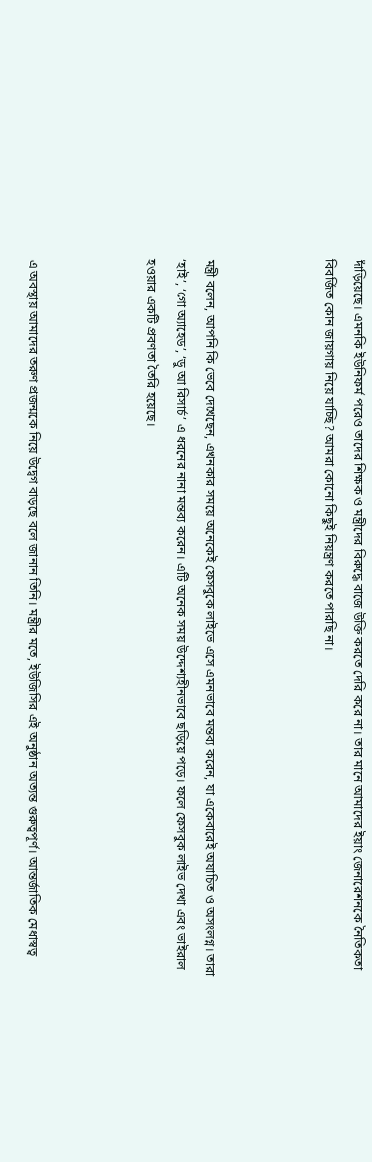দাঁড়িয়েছে। এমনকি ইউনিফর্ম পরেও তাদের শিক্ষক ও মন্ত্রীদের বিরুদ্ধে বাজে উক্তি করতে দেরি করে না। তার মানে আমাদের ইয়াং জেনারেশনকে নৈতিকতা বিবর্জিত কোন জায়গায় নিয়ে যাচ্ছি? আমরা কোনো কিছুই নিয়ন্ত্রণ করতে পারছি না।



মন্ত্রী বলেন, আপনি কি ভেবে দেখেছেন, এখনকার সময়ে অনেকেই ফেসবুকে লাইভে এসে এমনভাবে মন্তব্য করেন, যা একেবারেই অযাচিত ও অসংলগ্ন। তারা ‘হাই’, ‘গো অ্যাহেড’, ‘ডু আ রিসার্চ’ এ ধরনের নানা মন্তব্য করেন। এটি অনেক সময় উদ্দেশ্যহীনভাবে ছড়িয়ে পড়ে। ফলে ফেসবুক লাইভ দেখা এবং ভাইরাল হওয়ার একটি প্রবণতা তৈরি হয়েছে।



এ অবস্থায় আমাদের তরুণ প্রজন্মকে নিয়ে উদ্বেগ বাড়ছে বলে জানান তিনি। মন্ত্রীর মতে, ইউজিসির এই অনুষ্ঠান অত্যন্ত গুরুত্বপূর্ণ। আন্তর্জাতিক মেধাস্বত্ব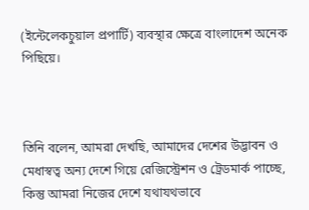(ইন্টেলেকচুয়াল প্রপার্টি) ব্যবস্থার ক্ষেত্রে বাংলাদেশ অনেক পিছিয়ে।



তিনি বলেন, আমরা দেখছি, আমাদের দেশের উদ্ভাবন ও মেধাস্বত্ব অন্য দেশে গিয়ে রেজিস্ট্রেশন ও ট্রেডমার্ক পাচ্ছে, কিন্তু আমরা নিজের দেশে যথাযথভাবে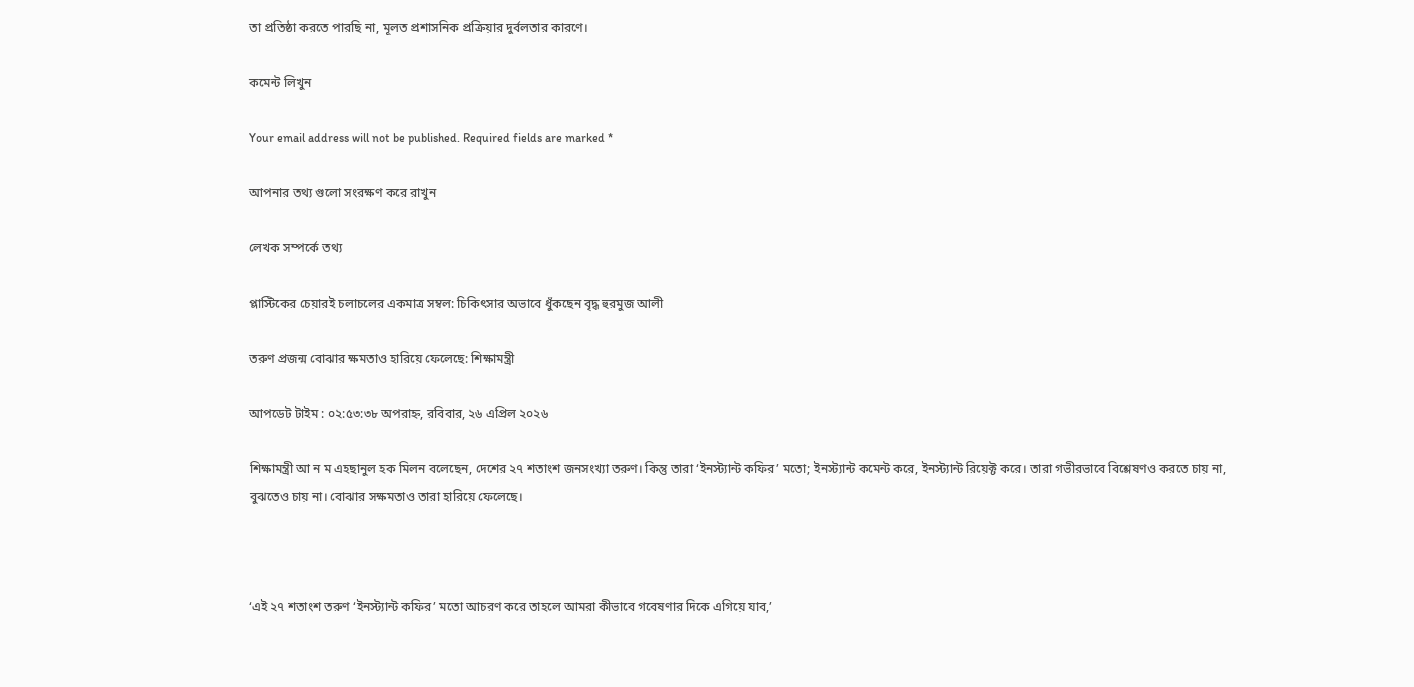তা প্রতিষ্ঠা করতে পারছি না, মূলত প্রশাসনিক প্রক্রিয়ার দুর্বলতার কারণে।

কমেন্ট লিখুন

Your email address will not be published. Required fields are marked *

আপনার তথ্য গুলো সংরক্ষণ করে রাখুন

লেখক সম্পর্কে তথ্য

প্লাস্টিকের চেয়ারই চলাচলের একমাত্র সম্বল: চিকিৎসার অভাবে ধুঁকছেন বৃদ্ধ হুরমুজ আলী

তরুণ প্রজন্ম বোঝার ক্ষমতাও হারিয়ে ফেলেছে: শিক্ষামন্ত্রী

আপডেট টাইম : ০২:৫৩:৩৮ অপরাহ্ন, রবিবার, ২৬ এপ্রিল ২০২৬

শিক্ষামন্ত্রী আ ন ম এহছানুল হক মিলন বলেছেন, দেশের ২৭ শতাংশ জনসংখ্যা তরুণ। কিন্তু তারা ‘ইনস্ট্যান্ট কফির’ মতো; ইনস্ট্যান্ট কমেন্ট করে, ইনস্ট্যান্ট রিয়েক্ট করে। তারা গভীরভাবে বিশ্লেষণও করতে চায় না, বুঝতেও চায় না। বোঝার সক্ষমতাও তারা হারিয়ে ফেলেছে।



‘এই ২৭ শতাংশ তরুণ ‘ইনস্ট্যান্ট কফির’ মতো আচরণ করে তাহলে আমরা কীভাবে গবেষণার দিকে এগিয়ে যাব,’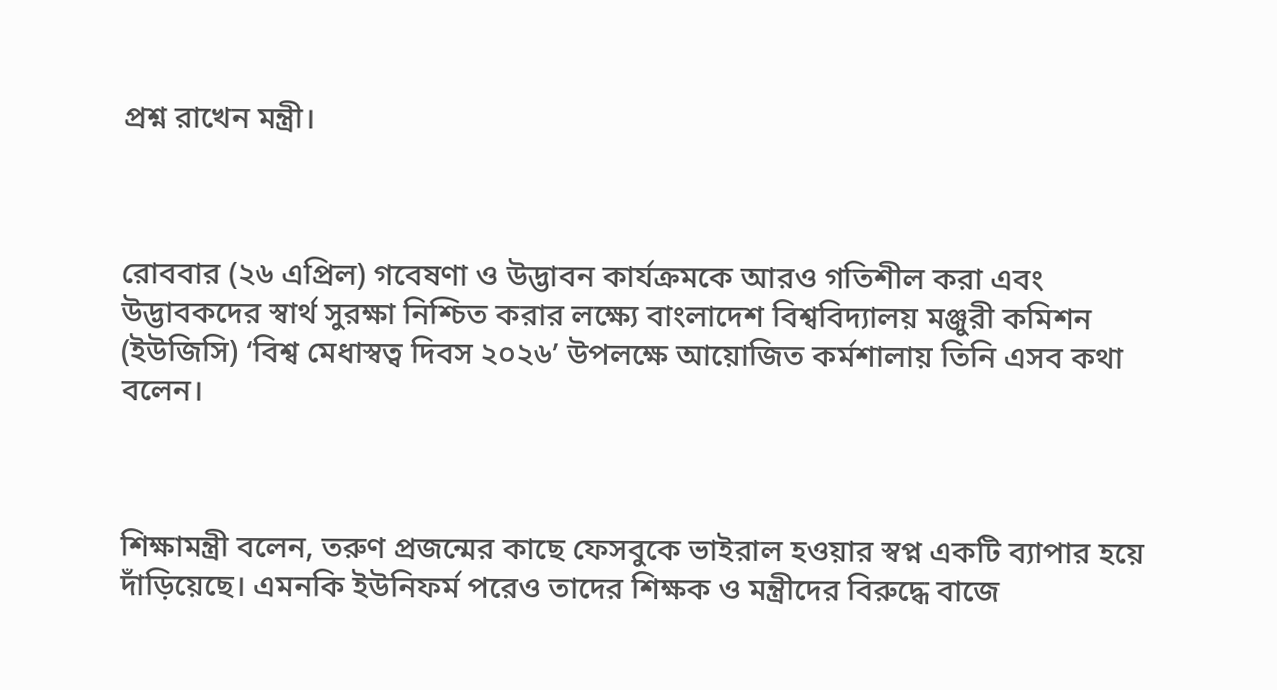প্রশ্ন রাখেন মন্ত্রী।



রোববার (২৬ এপ্রিল) গবেষণা ও উদ্ভাবন কার্যক্রমকে আরও গতিশীল করা এবং উদ্ভাবকদের স্বার্থ সুরক্ষা নিশ্চিত করার লক্ষ্যে বাংলাদেশ বিশ্ববিদ্যালয় মঞ্জুরী কমিশন (ইউজিসি) ‘বিশ্ব মেধাস্বত্ব দিবস ২০২৬’ উপলক্ষে আয়োজিত কর্মশালায় তিনি এসব কথা বলেন।



শিক্ষামন্ত্রী বলেন, তরুণ প্রজন্মের কাছে ফেসবুকে ভাইরাল হওয়ার স্বপ্ন একটি ব্যাপার হয়ে দাঁড়িয়েছে। এমনকি ইউনিফর্ম পরেও তাদের শিক্ষক ও মন্ত্রীদের বিরুদ্ধে বাজে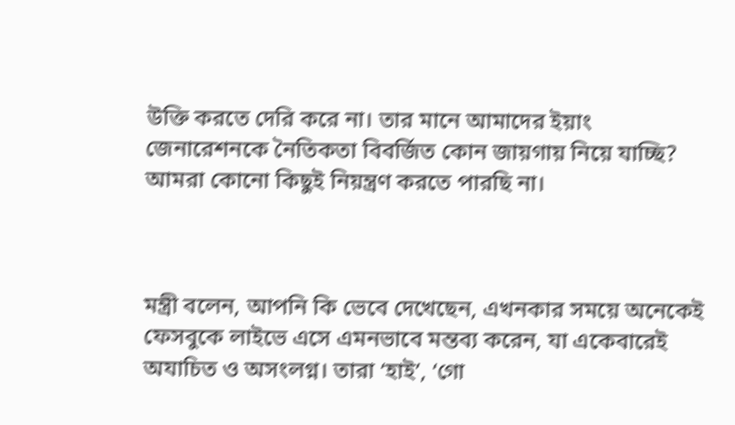উক্তি করতে দেরি করে না। তার মানে আমাদের ইয়াং জেনারেশনকে নৈতিকতা বিবর্জিত কোন জায়গায় নিয়ে যাচ্ছি? আমরা কোনো কিছুই নিয়ন্ত্রণ করতে পারছি না।



মন্ত্রী বলেন, আপনি কি ভেবে দেখেছেন, এখনকার সময়ে অনেকেই ফেসবুকে লাইভে এসে এমনভাবে মন্তব্য করেন, যা একেবারেই অযাচিত ও অসংলগ্ন। তারা ‘হাই’, ‘গো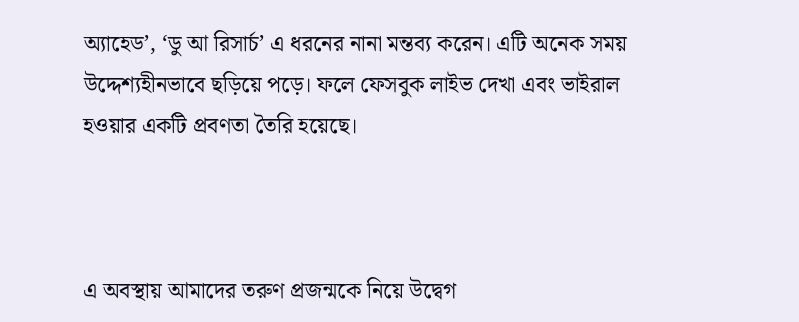অ্যাহেড’, ‘ডু আ রিসার্চ’ এ ধরনের নানা মন্তব্য করেন। এটি অনেক সময় উদ্দেশ্যহীনভাবে ছড়িয়ে পড়ে। ফলে ফেসবুক লাইভ দেখা এবং ভাইরাল হওয়ার একটি প্রবণতা তৈরি হয়েছে।



এ অবস্থায় আমাদের তরুণ প্রজন্মকে নিয়ে উদ্বেগ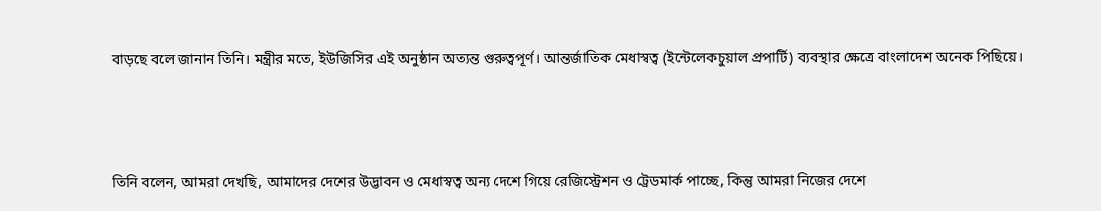বাড়ছে বলে জানান তিনি। মন্ত্রীর মতে, ইউজিসির এই অনুষ্ঠান অত্যন্ত গুরুত্বপূর্ণ। আন্তর্জাতিক মেধাস্বত্ব (ইন্টেলেকচুয়াল প্রপার্টি) ব্যবস্থার ক্ষেত্রে বাংলাদেশ অনেক পিছিয়ে।



তিনি বলেন, আমরা দেখছি, আমাদের দেশের উদ্ভাবন ও মেধাস্বত্ব অন্য দেশে গিয়ে রেজিস্ট্রেশন ও ট্রেডমার্ক পাচ্ছে, কিন্তু আমরা নিজের দেশে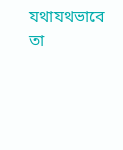যথাযথভাবে তা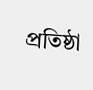প্রতিষ্ঠা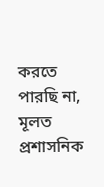করতে পারছি না, মূলত প্রশাসনিক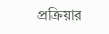প্রক্রিয়ার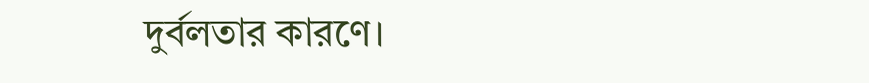দুর্বলতার কারণে।